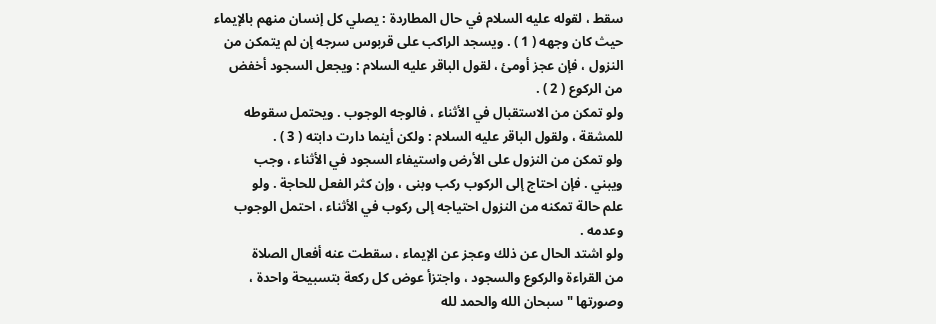سقط ، لقوله عليه السلام في حال المطاردة : يصلي كل إنسان منهم بالإيماء
حيث كان وجهه ( 1 ) . ويسجد الراكب على قربوس سرجه إن لم يتمكن من
النزول ، فإن عجز أومئ ، لقول الباقر عليه السلام : ويجعل السجود أخفض
من الركوع ( 2 ) .
ولو تمكن من الاستقبال في الأثناء ، فالوجه الوجوب . ويحتمل سقوطه
للمشقة ، ولقول الباقر عليه السلام : ولكن أينما دارت دابته ( 3 ) .
ولو تمكن من النزول على الأرض واستيفاء السجود في الأثناء ، وجب
ويبني . فإن احتاج إلى الركوب ركب وبنى ، وإن كثر الفعل للحاجة . ولو
علم حالة تمكنه من النزول احتياجه إلى ركوب في الأثناء ، احتمل الوجوب
وعدمه .
ولو اشتد الحال عن ذلك وعجز عن الإيماء ، سقطت عنه أفعال الصلاة
من القراءة والركوع والسجود ، واجتزأ عوض كل ركعة بتسبيحة واحدة ،
وصورتها " سبحان الله والحمد لله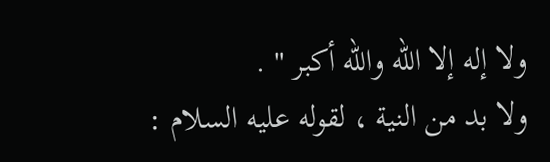ولا إله إلا الله والله أكبر " .
ولا بد من النية ، لقوله عليه السلام :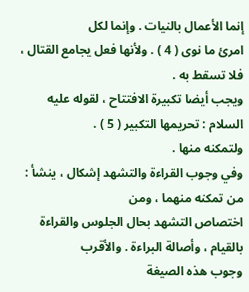إنما الأعمال بالنيات . وإنما لكل
امرئ ما نوى ( 4 ) . ولأنها فعل يجامع القتال ، فلا تسقط به .
ويجب أيضا تكبيرة الافتتاح ، لقوله عليه السلام : تحريمها التكبير ( 5 ) .
ولتمكنه منها .
وفي وجوب القراءة والتشهد إشكال ، ينشأ : من تمكنه منهما ، ومن
اختصاص التشهد بحال الجلوس والقراءة بالقيام ، وأصالة البراءة . والأقرب
وجوب هذه الصيغة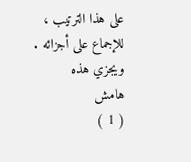على هذا الترتيب ، للإجماع على أجزائه . ويجزي هذه
هامش
( 1 )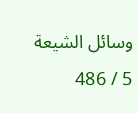وسائل الشيعة 5 / 486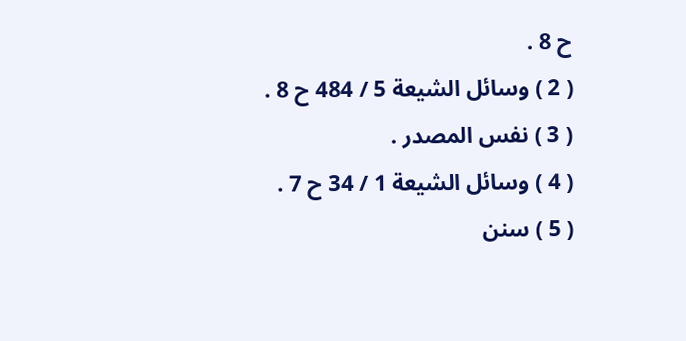ح 8 .
( 2 ) وسائل الشيعة 5 / 484 ح 8 .
( 3 ) نفس المصدر .
( 4 ) وسائل الشيعة 1 / 34 ح 7 .
( 5 ) سنن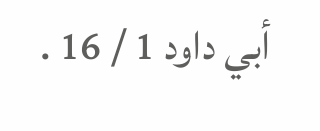أبي داود 1 / 16 .